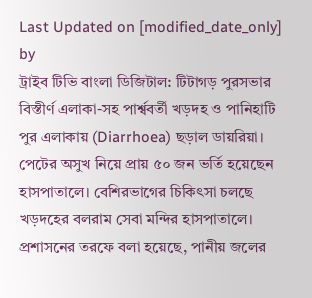Last Updated on [modified_date_only] by
ট্রাইব টিভি বাংলা ডিজিটাল: টিটাগড় পুরসভার বিস্তীর্ণ এলাকা-সহ পার্শ্ববর্তী খড়দহ ও পানিহাটি পুর এলাকায় (Diarrhoea) ছড়াল ডায়রিয়া। পেটের অসুখ নিয়ে প্রায় ৫০ জন ভর্তি হয়েছেন হাসপাতালে। বেশিরভাগের চিকিৎসা চলছে খড়দহের বলরাম সেবা মন্দির হাসপাতালে। প্রশাসনের তরফে বলা হয়েছে, পানীয় জলের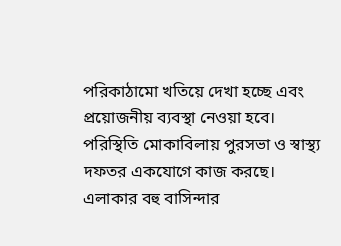পরিকাঠামো খতিয়ে দেখা হচ্ছে এবং প্রয়োজনীয় ব্যবস্থা নেওয়া হবে। পরিস্থিতি মোকাবিলায় পুরসভা ও স্বাস্থ্য দফতর একযোগে কাজ করছে।
এলাকার বহু বাসিন্দার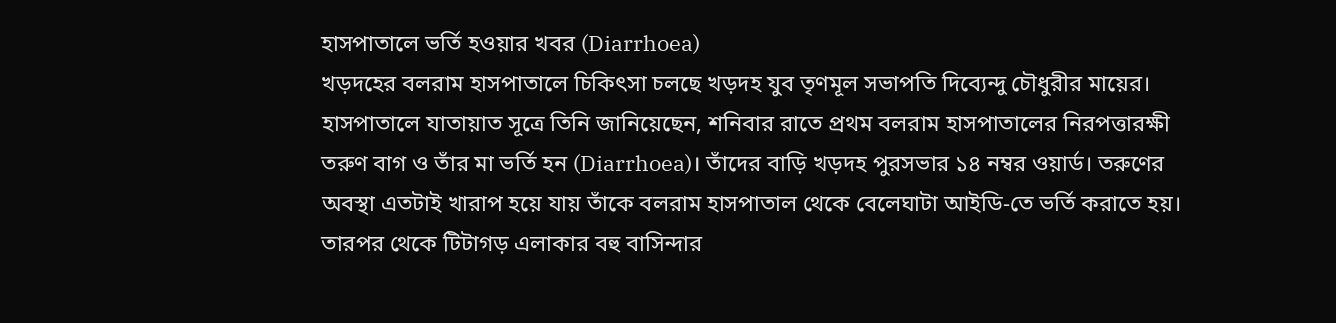হাসপাতালে ভর্তি হওয়ার খবর (Diarrhoea)
খড়দহের বলরাম হাসপাতালে চিকিৎসা চলছে খড়দহ যুব তৃণমূল সভাপতি দিব্যেন্দু চৌধুরীর মায়ের। হাসপাতালে যাতায়াত সূত্রে তিনি জানিয়েছেন, শনিবার রাতে প্রথম বলরাম হাসপাতালের নিরপত্তারক্ষী তরুণ বাগ ও তাঁর মা ভর্তি হন (Diarrhoea)। তাঁদের বাড়ি খড়দহ পুরসভার ১৪ নম্বর ওয়ার্ড। তরুণের অবস্থা এতটাই খারাপ হয়ে যায় তাঁকে বলরাম হাসপাতাল থেকে বেলেঘাটা আইডি-তে ভর্তি করাতে হয়। তারপর থেকে টিটাগড় এলাকার বহু বাসিন্দার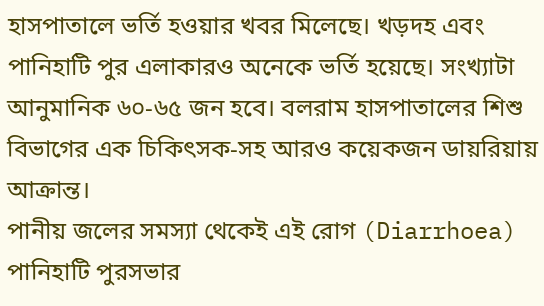হাসপাতালে ভর্তি হওয়ার খবর মিলেছে। খড়দহ এবং পানিহাটি পুর এলাকারও অনেকে ভর্তি হয়েছে। সংখ্যাটা আনুমানিক ৬০-৬৫ জন হবে। বলরাম হাসপাতালের শিশু বিভাগের এক চিকিৎসক-সহ আরও কয়েকজন ডায়রিয়ায় আক্রান্ত।
পানীয় জলের সমস্যা থেকেই এই রোগ (Diarrhoea)
পানিহাটি পুরসভার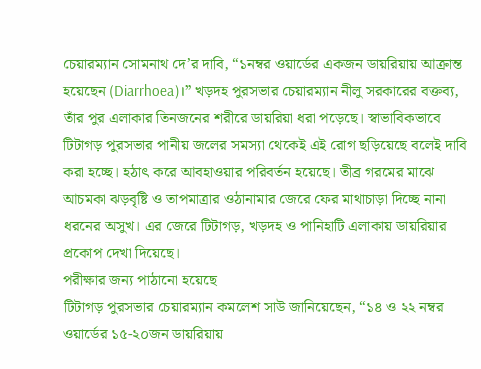চেয়ারম্যান সোমনাথ দে’র দাবি, “১নম্বর ওয়ার্ডের একজন ডায়রিয়ায় আক্রান্ত হয়েছেন (Diarrhoea)।” খড়দহ পুরসভার চেয়ারম্যান নীলু সরকারের বক্তব্য, তাঁর পুর এলাকার তিনজনের শরীরে ডায়রিয়া ধরা পড়েছে। স্বাভাবিকভাবে টিটাগড় পুরসভার পানীয় জলের সমস্যা থেকেই এই রোগ ছড়িয়েছে বলেই দাবি করা হচ্ছে। হঠাৎ করে আবহাওয়ার পরিবর্তন হয়েছে। তীব্র গরমের মাঝে আচমকা ঝড়বৃষ্টি ও তাপমাত্রার ওঠানামার জেরে ফের মাথাচাড়া দিচ্ছে নানা ধরনের অসুখ। এর জেরে টিটাগড়, খড়দহ ও পানিহাটি এলাকায় ডায়রিয়ার প্রকোপ দেখা দিয়েছে।
পরীক্ষার জন্য পাঠানো হয়েছে
টিটাগড় পুরসভার চেয়ারম্যান কমলেশ সাউ জানিয়েছেন, “১৪ ও ২২ নম্বর ওয়ার্ডের ১৫-২০জন ডায়রিয়ায়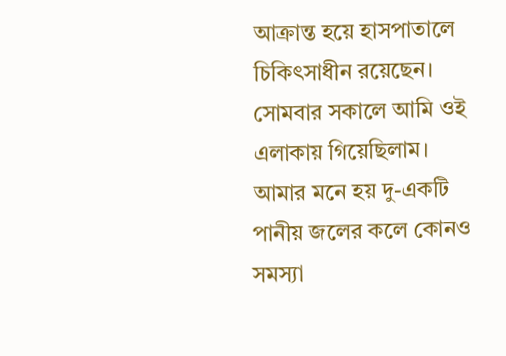আক্রান্ত হয়ে হাসপাতালে চিকিৎসাধীন রয়েছেন। সোমবার সকালে আমি ওই এলাকায় গিয়েছিলাম। আমার মনে হয় দু-একটি পানীয় জলের কলে কোনও সমস্যা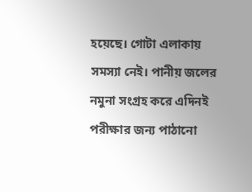হয়েছে। গোটা এলাকায় সমস্যা নেই। পানীয় জলের নমুনা সংগ্রহ করে এদিনই পরীক্ষার জন্য পাঠানো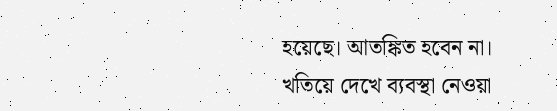হয়েছে। আতঙ্কিত হবেন না। খতিয়ে দেখে ব্যবস্থা নেওয়া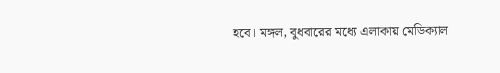হবে। মঙ্গল, বুধবারের মধ্যে এলাকায় মেডিক্যাল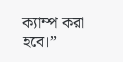ক্যাম্প করা হবে।”